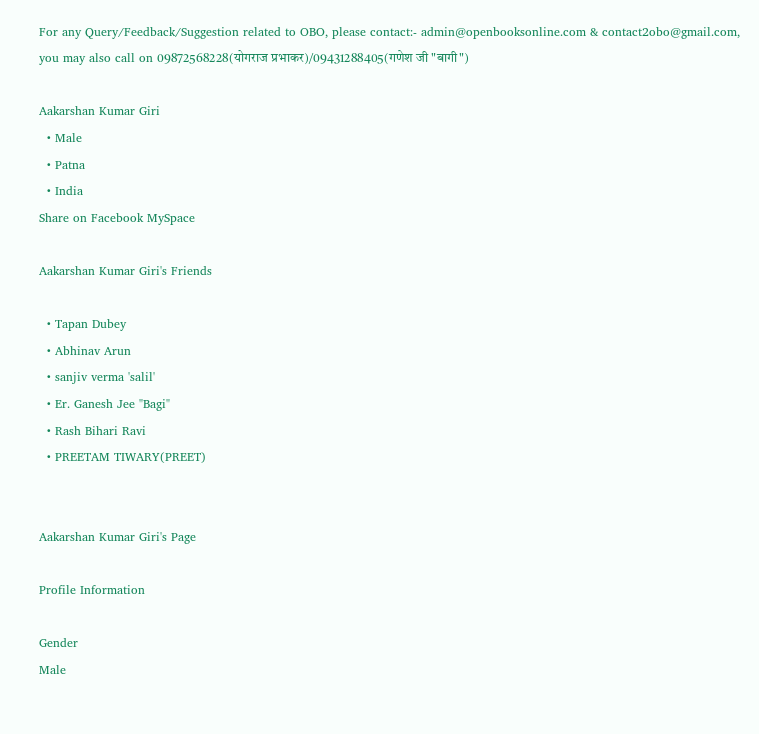For any Query/Feedback/Suggestion related to OBO, please contact:- admin@openbooksonline.com & contact2obo@gmail.com, you may also call on 09872568228(योगराज प्रभाकर)/09431288405(गणेश जी "बागी")

Aakarshan Kumar Giri
  • Male
  • Patna
  • India
Share on Facebook MySpace

Aakarshan Kumar Giri's Friends

  • Tapan Dubey
  • Abhinav Arun
  • sanjiv verma 'salil'
  • Er. Ganesh Jee "Bagi"
  • Rash Bihari Ravi
  • PREETAM TIWARY(PREET)


Aakarshan Kumar Giri's Page

Profile Information

Gender
Male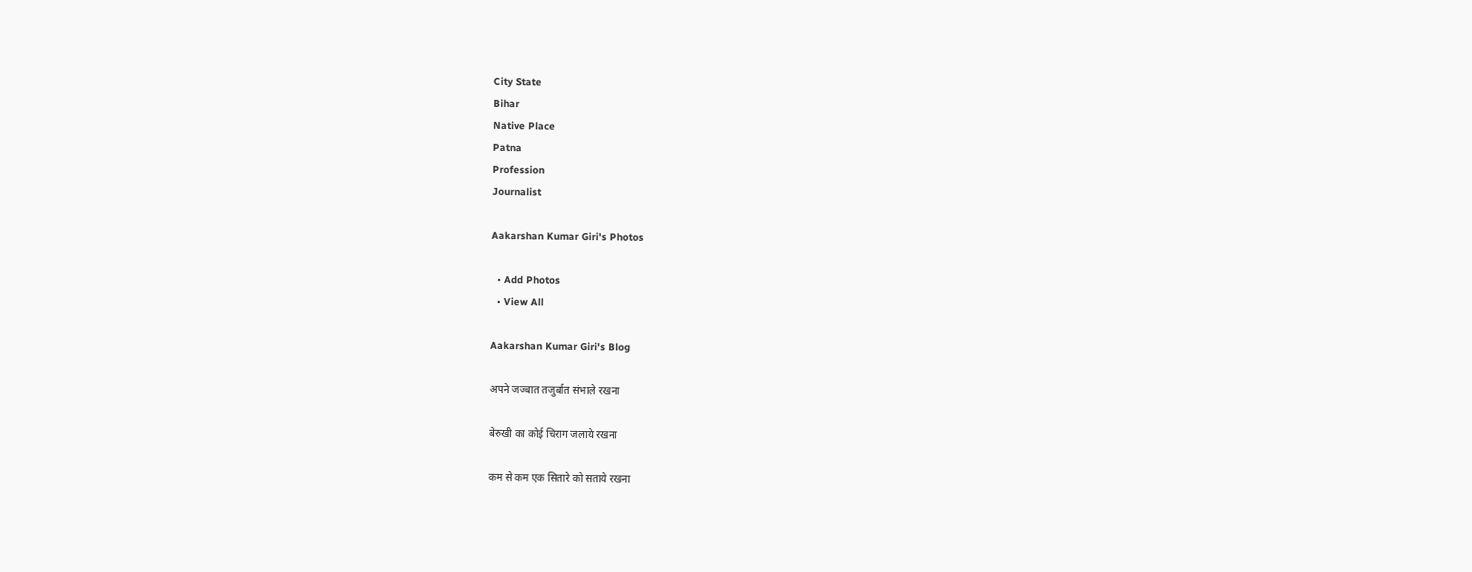City State
Bihar
Native Place
Patna
Profession
Journalist

Aakarshan Kumar Giri's Photos

  • Add Photos
  • View All

Aakarshan Kumar Giri's Blog

अपने जज्बात तजुर्बात संभाले रखना

बेरुखी का कोई चिराग जलाये रखना

कम से कम एक सितारे को सताये रखना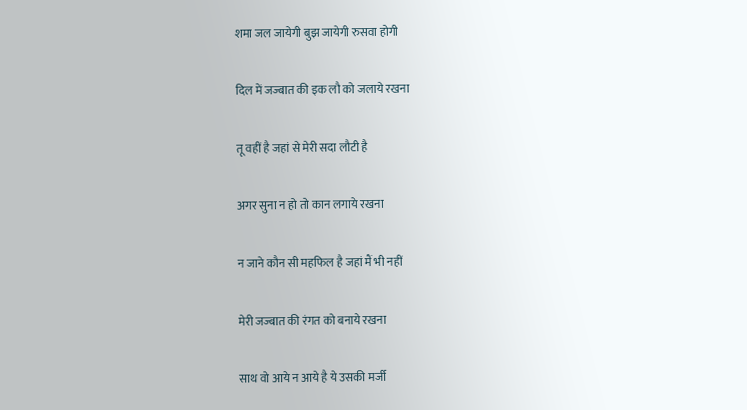शमा जल जायेगी बुझ जायेगी रुसवा होगी

दिल में जज्बात की इक लौ को जलाये रखना

तू वहीं है जहां से मेरी सदा लौटी है

अगर सुना न हो तो कान लगाये रखना

न जाने कौन सी महफिल है जहां मैं भी नहीं

मेरी जज्बात की रंगत को बनाये रखना

साथ वो आये न आये है ये उसकी मर्जी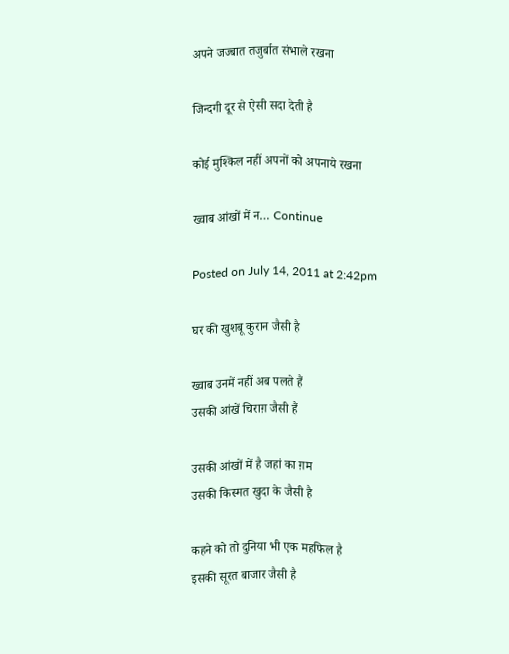अपने जज्बात तजुर्बात संभाले रखना

जिन्दगी दूर से ऐसी सदा देती है

कोई मुश्किल नहीं अपनों को अपनाये रखना

ख्वाब आंखों में न… Continue

Posted on July 14, 2011 at 2:42pm

घर की खुशबू कुरान जैसी है

ख्वाब उनमें नहीं अब पलते हैं
उसकी आंखें चिराग़ जैसी हैं

उसकी आंखों में है जहां का ग़म
उसकी किस्मत खुदा के जैसी है

कहने को तो दुनिया भी एक महफिल है
इसकी सूरत बाजार जैसी है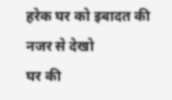हरेक घर को इबादत की नजर से देखो
घर की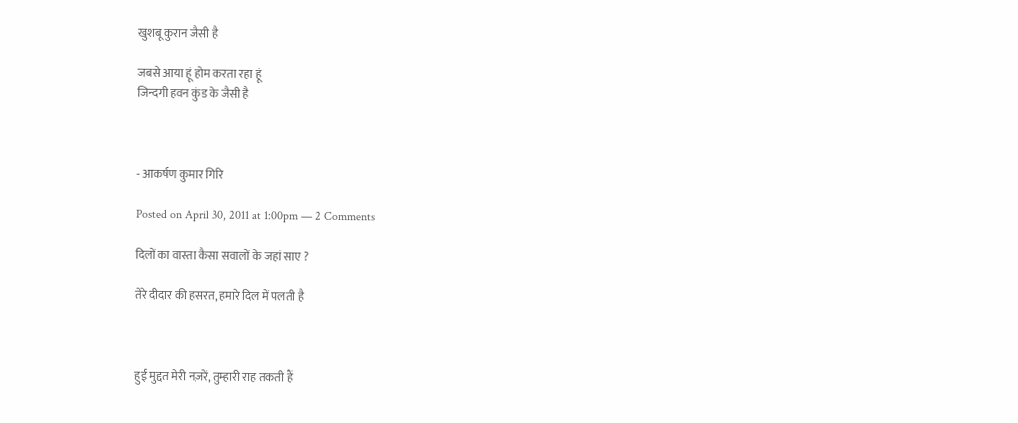खुशबू कुरान जैसी है

जबसे आया हूं होम करता रहा हूं
जिन्दगी हवन कुंड के जैसी है



- आकर्षण कुमार गिरि

Posted on April 30, 2011 at 1:00pm — 2 Comments

दिलों का वास्ता कैसा सवालों के जहां साए ?

तेरे दीदार की हसरत, हमारे दिल में पलती है



हुई मुद्दत मेरी नज़रें, तुम्हारी राह तकती हैं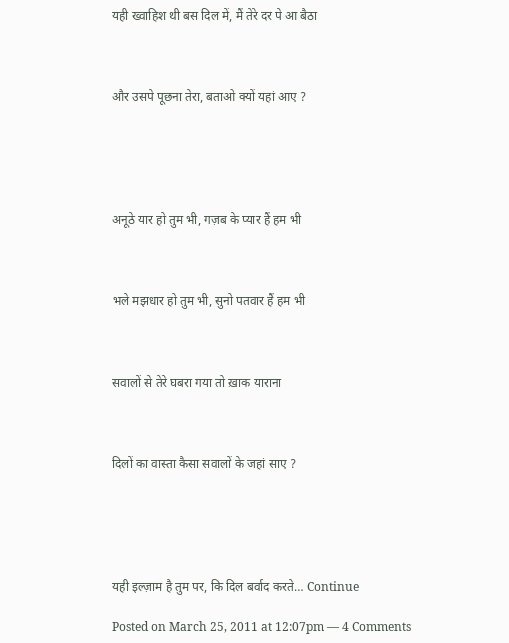यही ख्वाहिश थी बस दिल में, मैं तेरे दर पे आ बैठा



और उसपे पूछना तेरा, बताओ क्यों यहां आए ?





अनूठे यार हो तुम भी, गज़ब के प्यार हैं हम भी



भले मझधार हो तुम भी, सुनो पतवार हैं हम भी



सवालों से तेरे घबरा गया तो ख़ाक याराना



दिलों का वास्ता कैसा सवालों के जहां साए ?





यही इल्ज़ाम है तुम पर, कि दिल बर्वाद करते… Continue

Posted on March 25, 2011 at 12:07pm — 4 Comments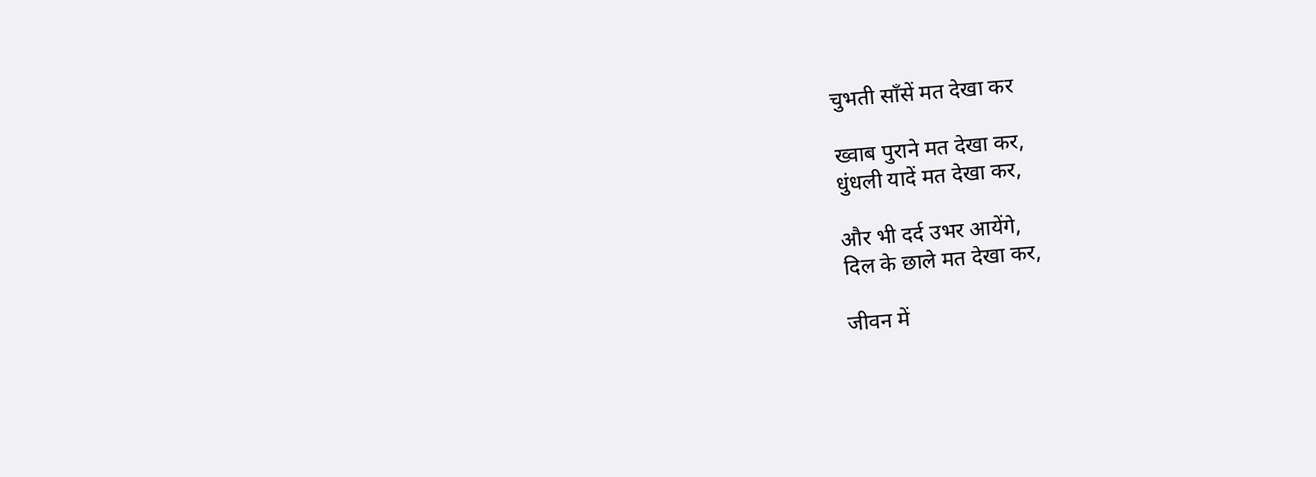चुभती साँसें मत देखा कर

ख्वाब पुराने मत देखा कर,
धुंधली यादें मत देखा कर,

और भी दर्द उभर आयेंगे,
दिल के छाले मत देखा कर,

जीवन में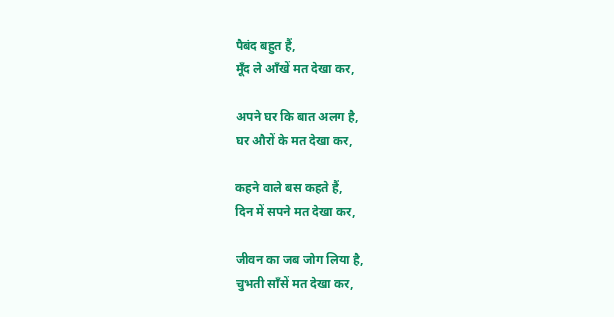पैबंद बहुत हैं,
मूँद ले आँखें मत देखा कर,

अपने घर कि बात अलग है,
घर औरों के मत देखा कर,

कहने वाले बस कहते हैं,
दिन में सपने मत देखा कर,

जीवन का जब जोग लिया है,
चुभती साँसें मत देखा कर,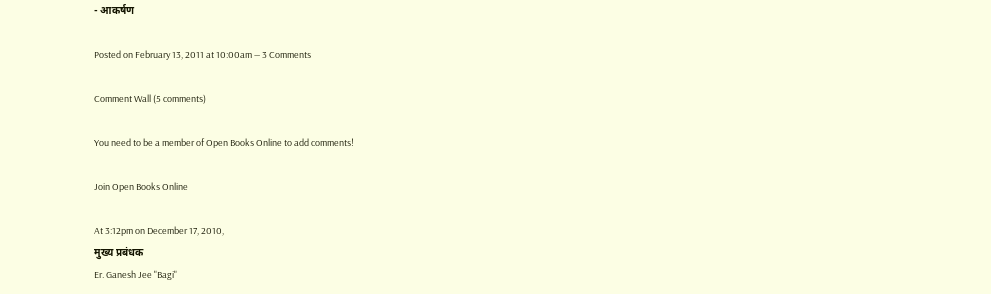- आकर्षण

Posted on February 13, 2011 at 10:00am — 3 Comments

Comment Wall (5 comments)

You need to be a member of Open Books Online to add comments!

Join Open Books Online

At 3:12pm on December 17, 2010,
मुख्य प्रबंधक
Er. Ganesh Jee "Bagi"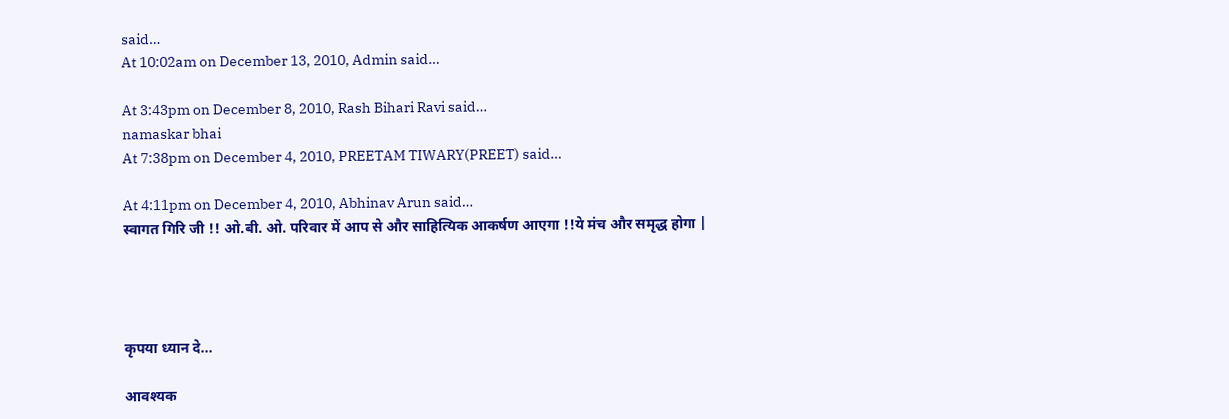said…
At 10:02am on December 13, 2010, Admin said…

At 3:43pm on December 8, 2010, Rash Bihari Ravi said…
namaskar bhai
At 7:38pm on December 4, 2010, PREETAM TIWARY(PREET) said…

At 4:11pm on December 4, 2010, Abhinav Arun said…
स्वागत गिरि जी !! ओ.बी. ओ. परिवार में आप से और साहित्यिक आकर्षण आएगा !!ये मंच और समृद्ध होगा |




कृपया ध्यान दे...

आवश्यक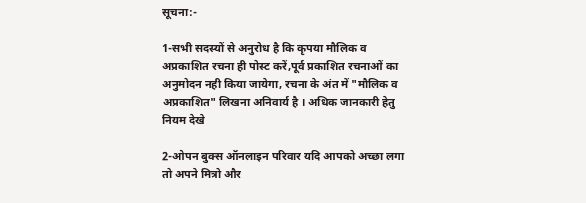सूचना:-

1-सभी सदस्यों से अनुरोध है कि कृपया मौलिक व अप्रकाशित रचना ही पोस्ट करें,पूर्व प्रकाशित रचनाओं का अनुमोदन नही किया जायेगा, रचना के अंत में "मौलिक व अप्रकाशित" लिखना अनिवार्य है । अधिक जानकारी हेतु नियम देखे

2-ओपन बुक्स ऑनलाइन परिवार यदि आपको अच्छा लगा तो अपने मित्रो और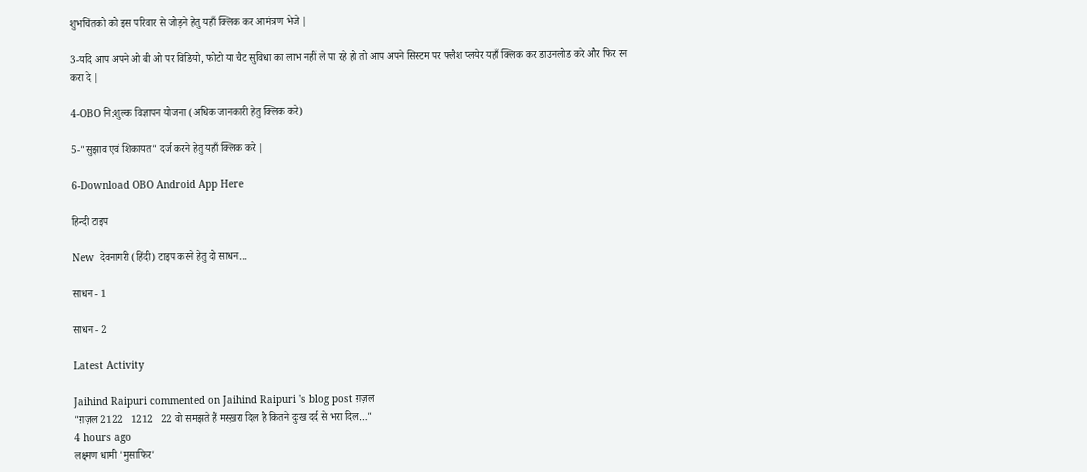शुभचिंतको को इस परिवार से जोड़ने हेतु यहाँ क्लिक कर आमंत्रण भेजे |

3-यदि आप अपने ओ बी ओ पर विडियो, फोटो या चैट सुविधा का लाभ नहीं ले पा रहे हो तो आप अपने सिस्टम पर फ्लैश प्लयेर यहाँ क्लिक कर डाउनलोड करे और फिर रन करा दे |

4-OBO नि:शुल्क विज्ञापन योजना (अधिक जानकारी हेतु क्लिक करे)

5-"सुझाव एवं शिकायत" दर्ज करने हेतु यहाँ क्लिक करे |

6-Download OBO Android App Here

हिन्दी टाइप

New  देवनागरी (हिंदी) टाइप करने हेतु दो साधन...

साधन - 1

साधन - 2

Latest Activity

Jaihind Raipuri commented on Jaihind Raipuri 's blog post ग़ज़ल
"ग़ज़ल 2122   1212   22 वो समझते हैं मस्ख़रा दिल है कितने दुःख दर्द से भरा दिल…"
4 hours ago
लक्ष्मण धामी 'मुसाफिर'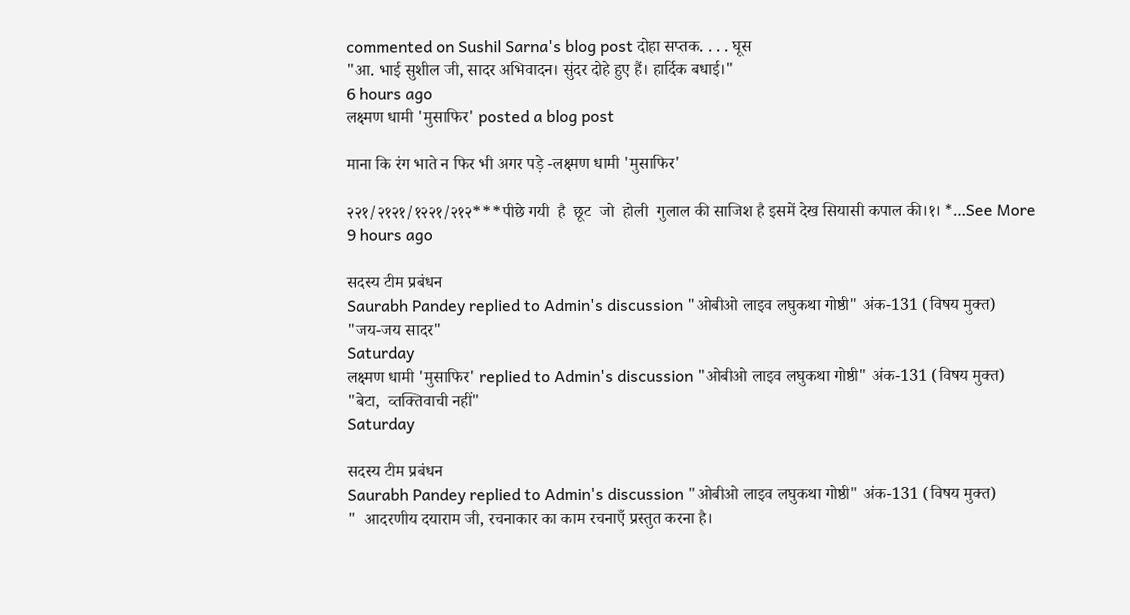commented on Sushil Sarna's blog post दोहा सप्तक. . . . घूस
"आ. भाई सुशील जी, सादर अभिवादन। सुंदर दोहे हुए हैं। हार्दिक बधाई।"
6 hours ago
लक्ष्मण धामी 'मुसाफिर' posted a blog post

माना कि रंग भाते न फिर भी अगर पड़े -लक्ष्मण धामी 'मुसाफिर'

२२१/२१२१/१२२१/२१२***पीछे गयी  है  छूट  जो  होली  गुलाल की साजिश है इसमें देख सियासी कपाल की।१। *…See More
9 hours ago

सदस्य टीम प्रबंधन
Saurabh Pandey replied to Admin's discussion "ओबीओ लाइव लघुकथा गोष्ठी" अंक-131 (विषय मुक्त)
"जय-जय सादर"
Saturday
लक्ष्मण धामी 'मुसाफिर' replied to Admin's discussion "ओबीओ लाइव लघुकथा गोष्ठी" अंक-131 (विषय मुक्त)
"बेटा,  व्तक्तिवाची नहीं"
Saturday

सदस्य टीम प्रबंधन
Saurabh Pandey replied to Admin's discussion "ओबीओ लाइव लघुकथा गोष्ठी" अंक-131 (विषय मुक्त)
"  आदरणीय दयाराम जी, रचनाकार का काम रचनाएँ प्रस्तुत करना है।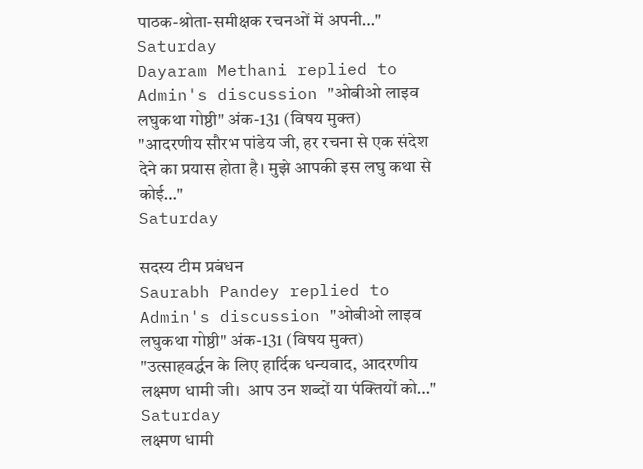पाठक-श्रोता-समीक्षक रचनओं में अपनी…"
Saturday
Dayaram Methani replied to Admin's discussion "ओबीओ लाइव लघुकथा गोष्ठी" अंक-131 (विषय मुक्त)
"आदरणीय सौरभ पांडेय जी, हर रचना से एक संदेश देने का प्रयास होता है। मुझे आपकी इस लघु कथा से कोई…"
Saturday

सदस्य टीम प्रबंधन
Saurabh Pandey replied to Admin's discussion "ओबीओ लाइव लघुकथा गोष्ठी" अंक-131 (विषय मुक्त)
"उत्साहवर्द्धन के लिए हार्दिक धन्यवाद, आदरणीय लक्ष्मण धामी जी।  आप उन शब्दों या पंक्तियों को…"
Saturday
लक्ष्मण धामी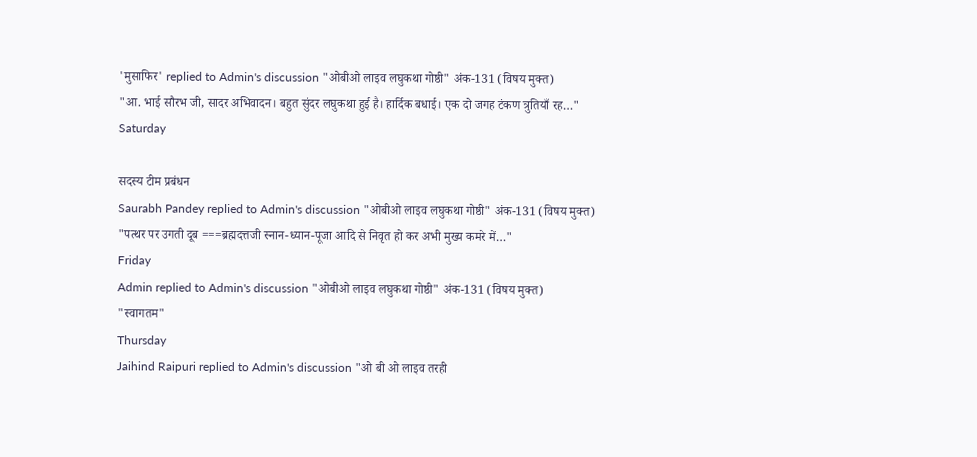'मुसाफिर' replied to Admin's discussion "ओबीओ लाइव लघुकथा गोष्ठी" अंक-131 (विषय मुक्त)
"आ. भाई सौरभ जी, सादर अभिवादन। बहुत सुंदर लघुकथा हुई है। हार्दिक बधाई। एक दो जगह टंकण त्रुतियाँ रह…"
Saturday

सदस्य टीम प्रबंधन
Saurabh Pandey replied to Admin's discussion "ओबीओ लाइव लघुकथा गोष्ठी" अंक-131 (विषय मुक्त)
"पत्थर पर उगती दूब ===ब्रह्मदत्तजी स्नान-ध्यान-पूजा आदि से निवृत हो कर अभी मुख्य कमरे में…"
Friday
Admin replied to Admin's discussion "ओबीओ लाइव लघुकथा गोष्ठी" अंक-131 (विषय मुक्त)
"स्वागतम"
Thursday
Jaihind Raipuri replied to Admin's discussion "ओ बी ओ लाइव तरही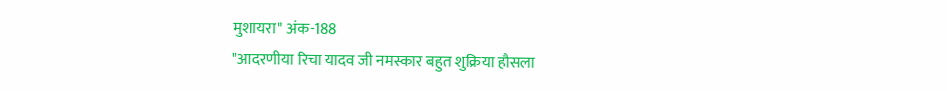मुशायरा" अंक-188
"आदरणीया रिचा यादव जी नमस्कार बहुत शुक्रिया हौसला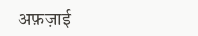अफ़ज़ाई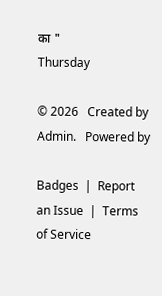का "
Thursday

© 2026   Created by Admin.   Powered by

Badges  |  Report an Issue  |  Terms of Service